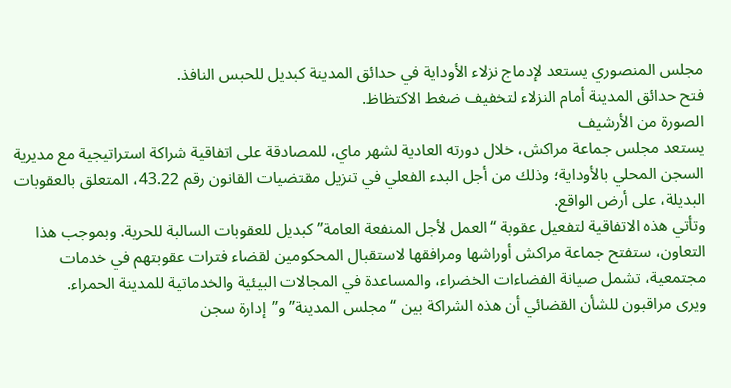مجلس المنصوري يستعد لإدماج نزلاء الأوداية في حدائق المدينة كبديل للحبس النافذ.
فتح حدائق المدينة أمام النزلاء لتخفيف ضغط الاكتظاظ.
الصورة من الأرشيف
يستعد مجلس جماعة مراكش، خلال دورته العادية لشهر ماي، للمصادقة على اتفاقية شراكة استراتيجية مع مديرية السجن المحلي بالأوداية؛ وذلك من أجل البدء الفعلي في تنزيل مقتضيات القانون رقم 43.22، المتعلق بالعقوبات البديلة، على أرض الواقع.
وتأتي هذه الاتفاقية لتفعيل عقوبة “العمل لأجل المنفعة العامة” كبديل للعقوبات السالبة للحرية. وبموجب هذا التعاون، ستفتح جماعة مراكش أوراشها ومرافقها لاستقبال المحكومين لقضاء فترات عقوبتهم في خدمات مجتمعية، تشمل صيانة الفضاءات الخضراء، والمساعدة في المجالات البيئية والخدماتية للمدينة الحمراء.
ويرى مراقبون للشأن القضائي أن هذه الشراكة بين “مجلس المدينة” و”إدارة سجن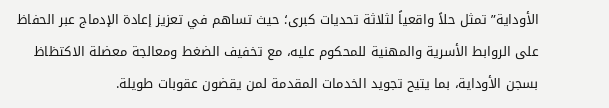الأوداية” تمثل حلاً واقعياً لثلاثة تحديات كبرى؛ حيث تساهم في تعزيز إعادة الإدماج عبر الحفاظ على الروابط الأسرية والمهنية للمحكوم عليه، مع تخفيف الضغط ومعالجة معضلة الاكتظاظ بسجن الأوداية، بما يتيح تجويد الخدمات المقدمة لمن يقضون عقوبات طويلة.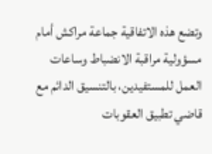وتضع هذه الاتفاقية جماعة مراكش أمام مسؤولية مراقبة الانضباط وساعات العمل للمستفيدين، بالتنسيق الدائم مع قاضي تطبيق العقوبات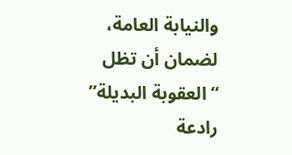والنيابة العامة، لضمان أن تظل “العقوبة البديلة” رادعة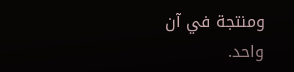ومنتجة في آن واحد.